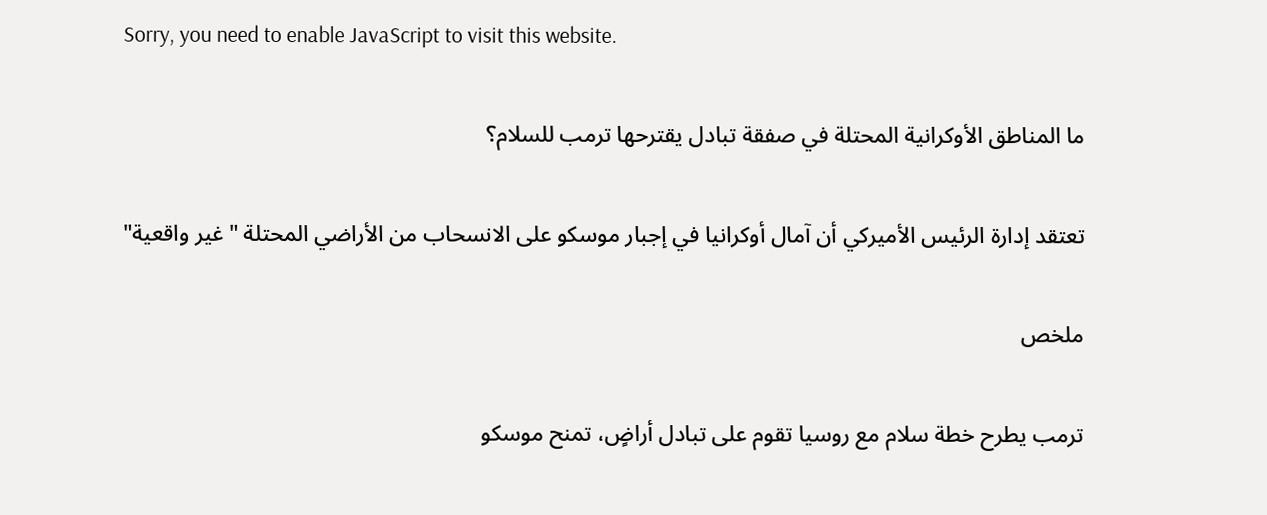Sorry, you need to enable JavaScript to visit this website.

ما المناطق الأوكرانية المحتلة في صفقة تبادل يقترحها ترمب للسلام؟

تعتقد إدارة الرئيس الأميركي أن آمال أوكرانيا في إجبار موسكو على الانسحاب من الأراضي المحتلة "غير واقعية"

ملخص

ترمب يطرح خطة سلام مع روسيا تقوم على تبادل أراضٍ، تمنح موسكو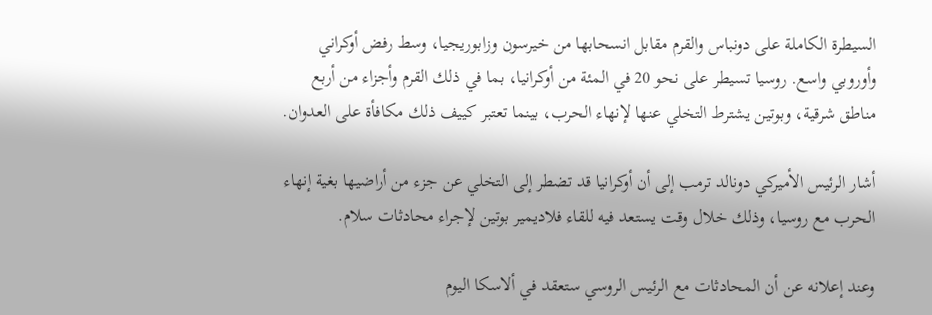السيطرة الكاملة على دونباس والقرم مقابل انسحابها من خيرسون وزابوريجيا، وسط رفض أوكراني وأوروبي واسع. روسيا تسيطر على نحو 20 في المئة من أوكرانيا، بما في ذلك القرم وأجزاء من أربع مناطق شرقية، وبوتين يشترط التخلي عنها لإنهاء الحرب، بينما تعتبر كييف ذلك مكافأة على العدوان.

أشار الرئيس الأميركي دونالد ترمب إلى أن أوكرانيا قد تضطر إلى التخلي عن جزء من أراضيها بغية إنهاء الحرب مع روسيا، وذلك خلال وقت يستعد فيه للقاء فلاديمير بوتين لإجراء محادثات سلام.

وعند إعلانه عن أن المحادثات مع الرئيس الروسي ستعقد في ألاسكا اليوم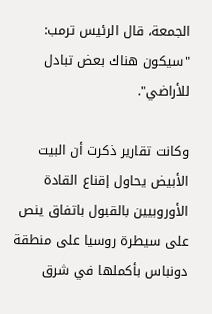الجمعة، قال الرئيس ترمب: "سيكون هناك بعض تبادل للأراضي".

وكانت تقارير ذكرت أن البيت الأبيض يحاول إقناع القادة الأوروبيين بالقبول باتفاق ينص على سيطرة روسيا على منطقة دونباس بأكملها في شرق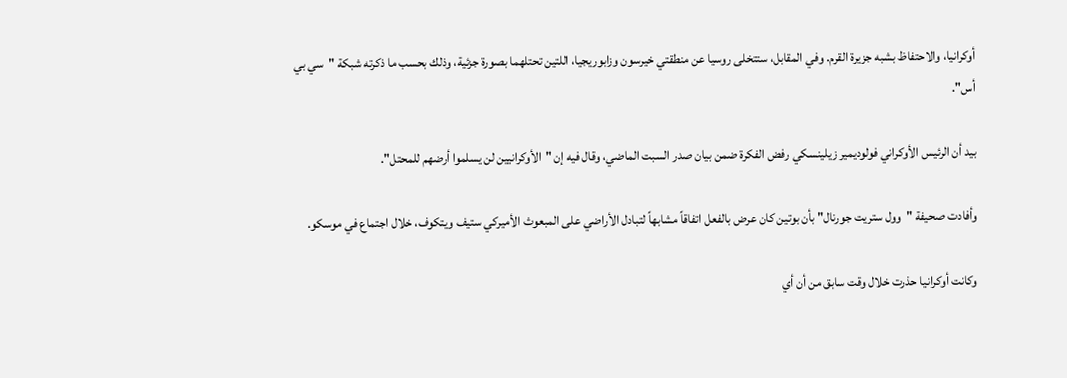أوكرانيا، والاحتفاظ بشبه جزيرة القرم. وفي المقابل، ستتخلى روسيا عن منطقتي خيرسون وزابوريجيا، اللتين تحتلهما بصورة جزئية، وذلك بحسب ما ذكرته شبكة "سي بي أس".

بيد أن الرئيس الأوكراني فولوديمير زيلينسكي رفض الفكرة ضمن بيان صدر السبت الماضي، وقال فيه إن "الأوكرانيين لن يسلموا أرضهم للمحتل".

وأفادت صحيفة "وول ستريت جورنال" بأن بوتين كان عرض بالفعل اتفاقاً مشابهاً لتبادل الأراضي على المبعوث الأميركي ستيف ويتكوف، خلال اجتماع في موسكو.

وكانت أوكرانيا حذرت خلال وقت سابق من أن أي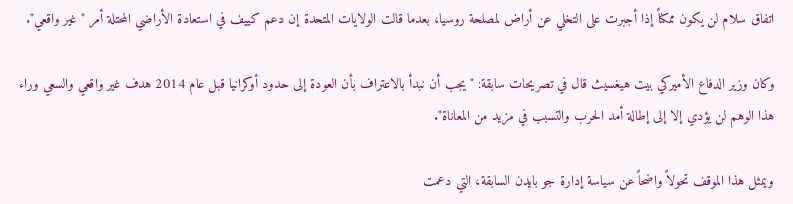اتفاق سلام لن يكون ممكناً إذا أجبرت على التخلي عن أراض لمصلحة روسيا، بعدما قالت الولايات المتحدة إن دعم كييف في استعادة الأراضي المحتلة أمر "غير واقعي".

وكان وزير الدفاع الأميركي بيت هيغسيث قال في تصريحات سابقة: "يجب أن نبدأ بالاعتراف بأن العودة إلى حدود أوكرانيا قبل عام 2014 هدف غير واقعي والسعي وراء هذا الوهم لن يؤدي إلا إلى إطالة أمد الحرب والتسبب في مزيد من المعاناة".

ويمثل هذا الموقف تحولاً واضحاً عن سياسة إدارة جو بايدن السابقة، التي دعمت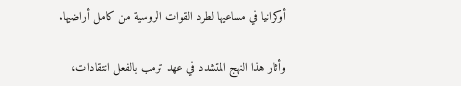أوكرانيا في مساعيها لطرد القوات الروسية من كامل أراضيها.

وأثار هذا النهج المتشدد في عهد ترمب بالفعل انتقادات،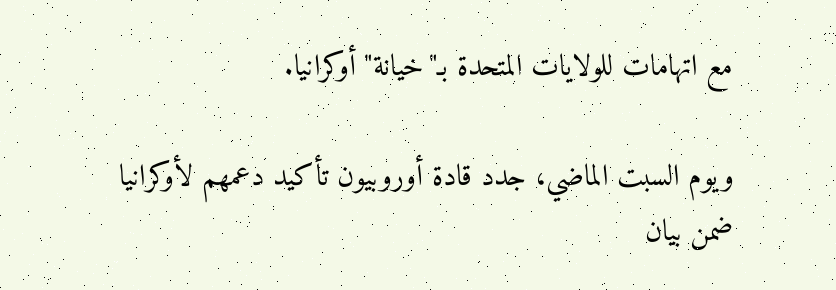مع اتهامات للولايات المتحدة بـ"خيانة" أوكرانيا.

ويوم السبت الماضي، جدد قادة أوروبيون تأكيد دعمهم لأوكرانيا ضمن بيان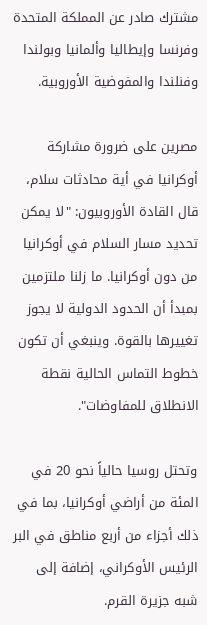مشترك صادر عن المملكة المتحدة وفرنسا وإيطاليا وألمانيا وبولندا وفنلندا والمفوضية الأوروبية.

مصرين على ضرورة مشاركة أوكرانيا في أية محادثات سلام، قال القادة الأوروبيون: "لا يمكن تحديد مسار السلام في أوكرانيا من دون أوكرانيا. ما زلنا ملتزمين بمبدأ أن الحدود الدولية لا يجوز تغييرها بالقوة. وينبغي أن تكون خطوط التماس الحالية نقطة الانطلاق للمفاوضات".

وتحتل روسيا حالياً نحو 20 في المئة من أراضي أوكرانيا، بما في ذلك أجزاء من أربع مناطق في البر الرئيس الأوكراني، إضافة إلى شبه جزيرة القرم.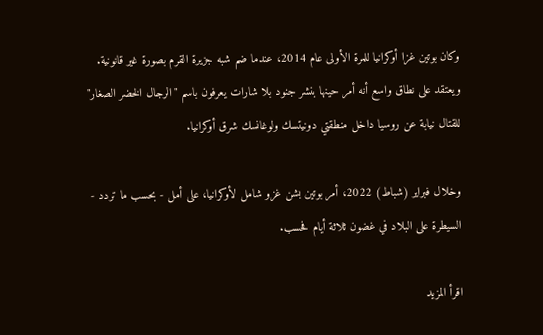وكان بوتين غزا أوكرانيا للمرة الأولى عام 2014، عندما ضم شبه جزيرة القرم بصورة غير قانونية. ويعتقد على نطاق واسع أنه أمر حينها بنشر جنود بلا شارات يعرفون باسم "الرجال الخضر الصغار" للقتال نيابة عن روسيا داخل منطقتي دونيتسك ولوغانسك شرق أوكرانيا.

وخلال فبراير (شباط) 2022، أمر بوتين بشن غزو شامل لأوكرانيا، على أمل - بحسب ما تردد - السيطرة على البلاد في غضون ثلاثة أيام فحسب.

اقرأ المزيد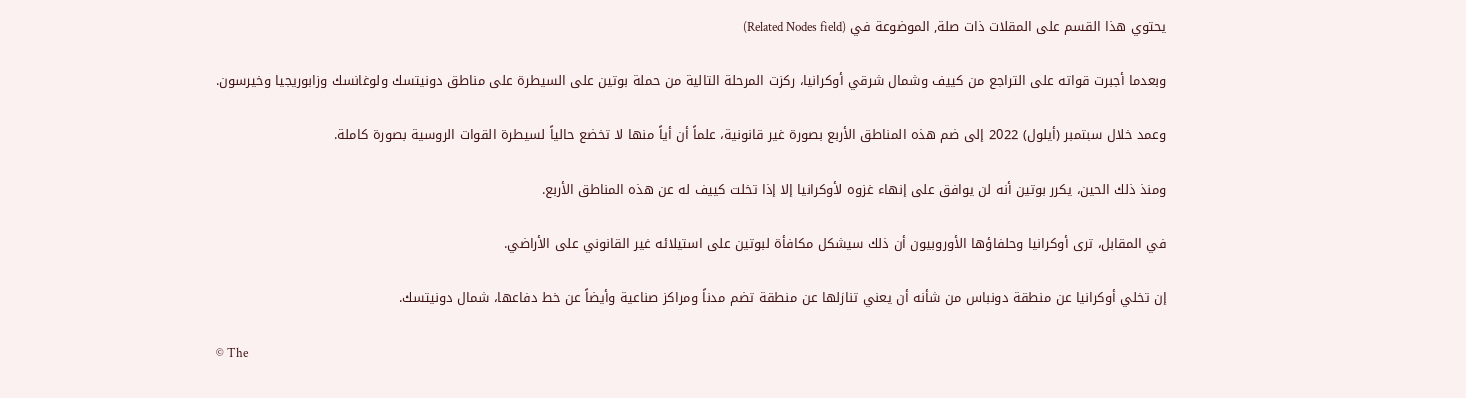يحتوي هذا القسم على المقلات ذات صلة, الموضوعة في (Related Nodes field)

وبعدما أجبرت قواته على التراجع من كييف وشمال شرقي أوكرانيا، ركزت المرحلة التالية من حملة بوتين على السيطرة على مناطق دونيتسك ولوغانسك وزابوريجيا وخيرسون.

وعمد خلال سبتمبر (أيلول) 2022 إلى ضم هذه المناطق الأربع بصورة غير قانونية، علماً أن أياً منها لا تخضع حالياً لسيطرة القوات الروسية بصورة كاملة.

ومنذ ذلك الحين، يكرر بوتين أنه لن يوافق على إنهاء غزوه لأوكرانيا إلا إذا تخلت كييف له عن هذه المناطق الأربع.

في المقابل، ترى أوكرانيا وحلفاؤها الأوروبيون أن ذلك سيشكل مكافأة لبوتين على استيلائه غير القانوني على الأراضي.

إن تخلي أوكرانيا عن منطقة دونباس من شأنه أن يعني تنازلها عن منطقة تضم مدناً ومراكز صناعية وأيضاً عن خط دفاعها، شمال دونيتسك.

© The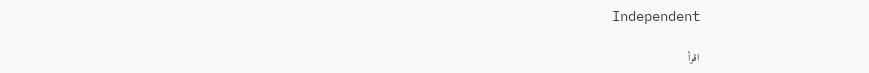Independent

اقرأ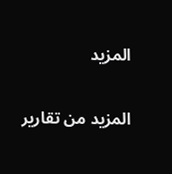المزيد

المزيد من تقارير